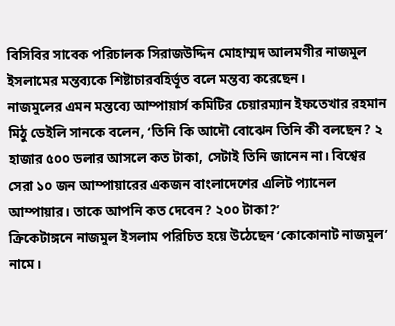বিসিবির সাবেক পরিচালক সিরাজউদ্দিন মোহাম্মদ আলমগীর নাজমুল ইসলামের মন্তব্যকে শিষ্টাচারবহির্ভূত বলে মন্তব্য করেছেন।
নাজমুলের এমন মন্তব্যে আম্পায়ার্স কমিটির চেয়ারম্যান ইফতেখার রহমান মিঠু ডেইলি সানকে বলেন, ‘তিনি কি আদৌ বোঝেন তিনি কী বলছেন? ২ হাজার ৫০০ ডলার আসলে কত টাকা, সেটাই তিনি জানেন না। বিশ্বের সেরা ১০ জন আম্পায়ারের একজন বাংলাদেশের এলিট প্যানেল আম্পায়ার। তাকে আপনি কত দেবেন? ২০০ টাকা?’
ক্রিকেটাঙ্গনে নাজমুল ইসলাম পরিচিত হয়ে উঠেছেন ‘কোকোনাট নাজমুল’ নামে।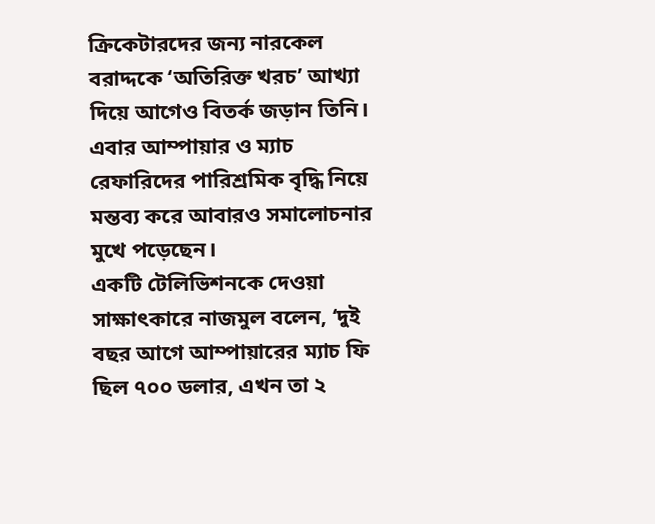ক্রিকেটারদের জন্য নারকেল বরাদ্দকে ‘অতিরিক্ত খরচ’ আখ্যা দিয়ে আগেও বিতর্ক জড়ান তিনি। এবার আম্পায়ার ও ম্যাচ রেফারিদের পারিশ্রমিক বৃদ্ধি নিয়ে মন্তব্য করে আবারও সমালোচনার মুখে পড়েছেন।
একটি টেলিভিশনকে দেওয়া সাক্ষাৎকারে নাজমুল বলেন, ‘দুই বছর আগে আম্পায়ারের ম্যাচ ফি ছিল ৭০০ ডলার, এখন তা ২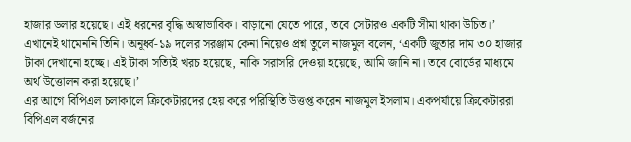হাজার ডলার হয়েছে। এই ধরনের বৃদ্ধি অস্বাভাবিক। বাড়ানো যেতে পারে, তবে সেটারও একটি সীমা থাকা উচিত।’
এখানেই থামেননি তিনি। অনূর্ধ্ব-১৯ দলের সরঞ্জাম কেনা নিয়েও প্রশ্ন তুলে নাজমুল বলেন, ‘একটি জুতার দাম ৩০ হাজার টাকা দেখানো হচ্ছে। এই টাকা সত্যিই খরচ হয়েছে, নাকি সরাসরি দেওয়া হয়েছে, আমি জানি না। তবে বোর্ডের মাধ্যমে অর্থ উত্তোলন করা হয়েছে।’
এর আগে বিপিএল চলাকালে ক্রিকেটারদের হেয় করে পরিস্থিতি উত্তপ্ত করেন নাজমুল ইসলাম। একপর্যায়ে ক্রিকেটাররা বিপিএল বর্জনের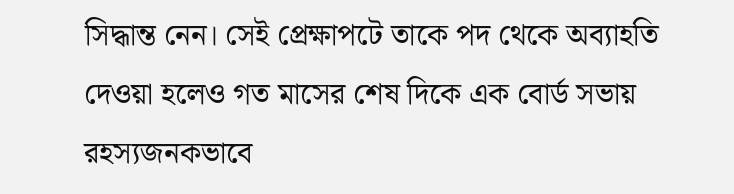সিদ্ধান্ত নেন। সেই প্রেক্ষাপটে তাকে পদ থেকে অব্যাহতি দেওয়া হলেও গত মাসের শেষ দিকে এক বোর্ড সভায় রহস্যজনকভাবে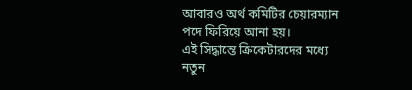আবারও অর্থ কমিটির চেয়ারম্যান পদে ফিরিয়ে আনা হয়।
এই সিদ্ধান্তে ক্রিকেটারদের মধ্যে নতুন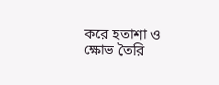করে হতাশা ও ক্ষোভ তৈরি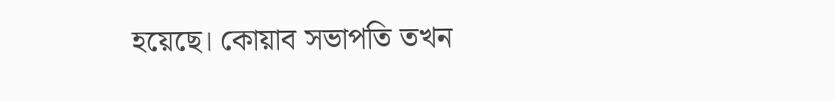হয়েছে। কোয়াব সভাপতি তখন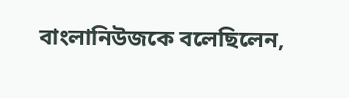বাংলানিউজকে বলেছিলেন,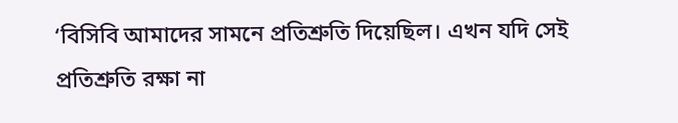‘বিসিবি আমাদের সামনে প্রতিশ্রুতি দিয়েছিল। এখন যদি সেই প্রতিশ্রুতি রক্ষা না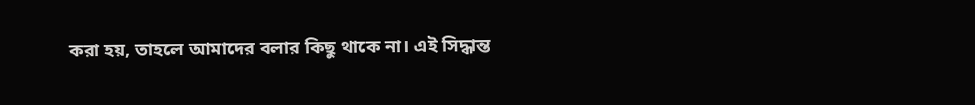করা হয়, তাহলে আমাদের বলার কিছু থাকে না। এই সিদ্ধান্ত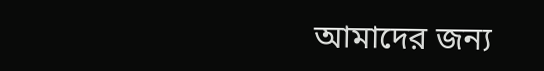আমাদের জন্য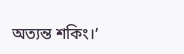অত্যন্ত শকিং।’